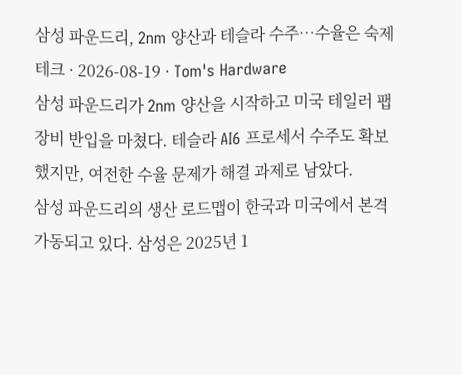삼성 파운드리, 2nm 양산과 테슬라 수주…수율은 숙제
테크 · 2026-08-19 · Tom's Hardware
삼성 파운드리가 2nm 양산을 시작하고 미국 테일러 팹 장비 반입을 마쳤다. 테슬라 AI6 프로세서 수주도 확보했지만, 여전한 수율 문제가 해결 과제로 남았다.
삼성 파운드리의 생산 로드맵이 한국과 미국에서 본격 가동되고 있다. 삼성은 2025년 1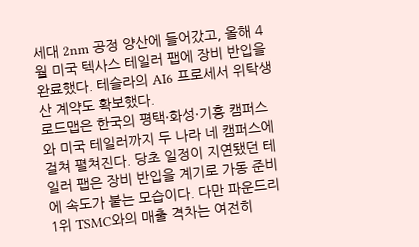세대 2nm 공정 양산에 들어갔고, 올해 4월 미국 텍사스 테일러 팹에 장비 반입을 완료했다. 테슬라의 AI6 프로세서 위탁생산 계약도 확보했다.
로드맵은 한국의 평택·화성·기흥 캠퍼스와 미국 테일러까지 두 나라 네 캠퍼스에 걸쳐 펼쳐진다. 당초 일정이 지연됐던 테일러 팹은 장비 반입을 계기로 가동 준비에 속도가 붙는 모습이다. 다만 파운드리 1위 TSMC와의 매출 격차는 여전히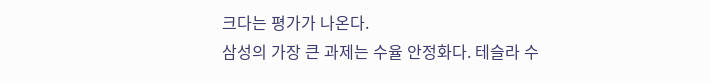크다는 평가가 나온다.
삼성의 가장 큰 과제는 수율 안정화다. 테슬라 수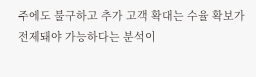주에도 불구하고 추가 고객 확대는 수율 확보가 전제돼야 가능하다는 분석이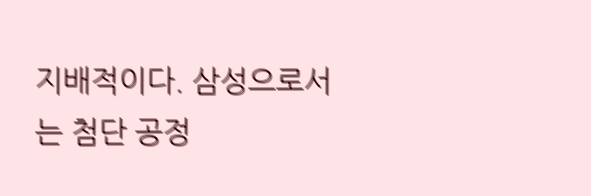지배적이다. 삼성으로서는 첨단 공정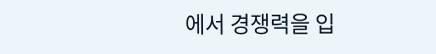에서 경쟁력을 입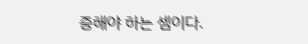증해야 하는 셈이다.